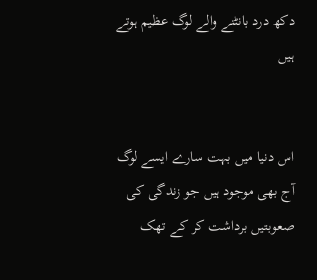دکھ درد بانٹنے والے لوگ عظیم ہوتے ہیں


اس دنیا میں بہت سارے ایسے لوگ آج بھی موجود ہیں جو زندگی کی صعوبتیں برداشت کر کے تھک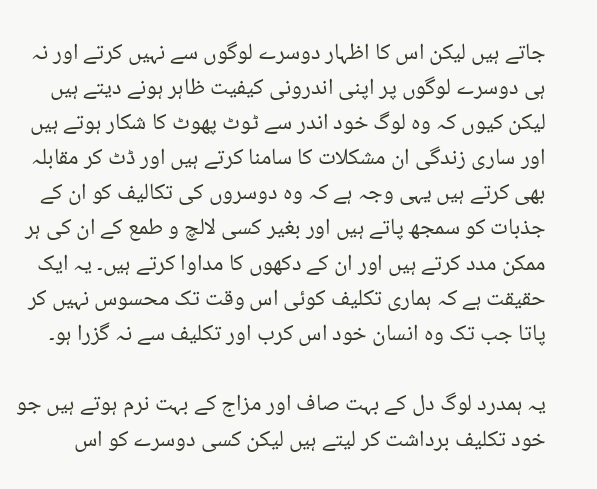جاتے ہیں لیکن اس کا اظہار دوسرے لوگوں سے نہیں کرتے اور نہ ہی دوسرے لوگوں پر اپنی اندرونی کیفیت ظاہر ہونے دیتے ہیں لیکن کیوں کہ وہ لوگ خود اندر سے ٹوٹ پھوٹ کا شکار ہوتے ہیں اور ساری زندگی ان مشکلات کا سامنا کرتے ہیں اور ڈٹ کر مقابلہ بھی کرتے ہیں یہی وجہ ہے کہ وہ دوسروں کی تکالیف کو ان کے جذبات کو سمجھ پاتے ہیں اور بغیر کسی لالچ و طمع کے ان کی ہر ممکن مدد کرتے ہیں اور ان کے دکھوں کا مداوا کرتے ہیں۔ یہ ایک حقیقت ہے کہ ہماری تکلیف کوئی اس وقت تک محسوس نہیں کر پاتا جب تک وہ انسان خود اس کرب اور تکلیف سے نہ گزرا ہو۔

یہ ہمدرد لوگ دل کے بہت صاف اور مزاج کے بہت نرم ہوتے ہیں جو خود تکلیف برداشت کر لیتے ہیں لیکن کسی دوسرے کو اس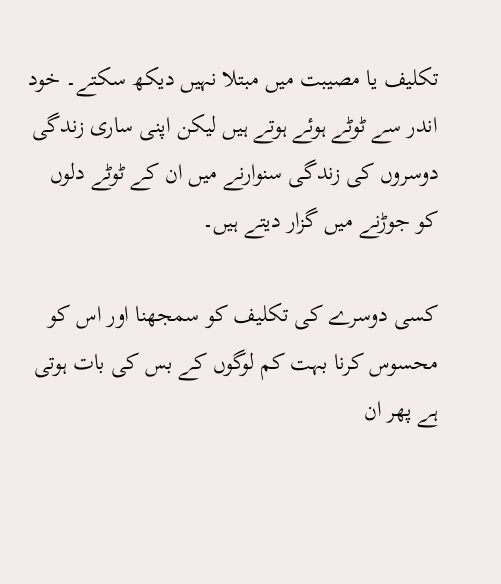تکلیف یا مصیبت میں مبتلا نہیں دیکھ سکتے۔ خود اندر سے ٹوٹے ہوئے ہوتے ہیں لیکن اپنی ساری زندگی دوسروں کی زندگی سنوارنے میں ان کے ٹوٹے دلوں کو جوڑنے میں گزار دیتے ہیں۔

کسی دوسرے کی تکلیف کو سمجھنا اور اس کو محسوس کرنا بہت کم لوگوں کے بس کی بات ہوتی ہے پھر ان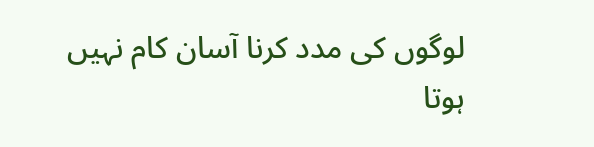لوگوں کی مدد کرنا آسان کام نہیں ہوتا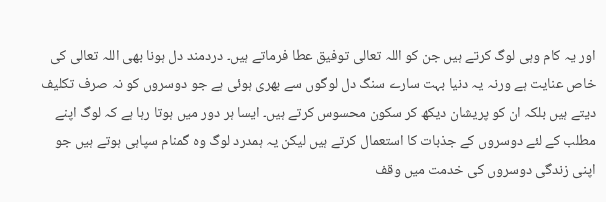اور یہ کام وہی لوگ کرتے ہیں جن کو اللہ تعالی توفیق عطا فرماتے ہیں۔ دردمند دل ہونا بھی اللہ تعالی کی خاص عنایت ہے ورنہ یہ دنیا بہت سارے سنگ دل لوگوں سے بھری ہوئی ہے جو دوسروں کو نہ صرف تکلیف دیتے ہیں بلکہ ان کو پریشان دیکھ کر سکون محسوس کرتے ہیں۔ ایسا ہر دور میں ہوتا رہا ہے کہ لوگ اپنے مطلب کے لئے دوسروں کے جذبات کا استعمال کرتے ہیں لیکن یہ ہمدرد لوگ وہ گمنام سپاہی ہوتے ہیں جو اپنی زندگی دوسروں کی خدمت میں وقف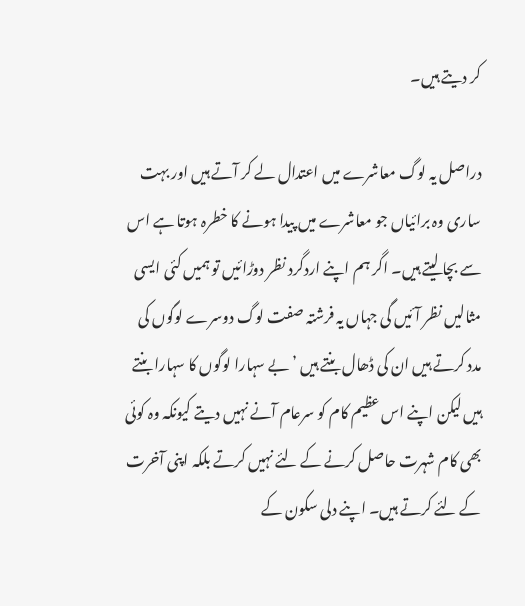کر دیتے ہیں۔

دراصل یہ لوگ معاشرے میں اعتدال لے کر آتے ہیں اور بہت ساری وہ برائیاں جو معاشرے میں پیدا ہونے کا خطرہ ہوتا ہے اس سے بچا لیتے ہیں۔ اگر ہم اپنے اردگرد نظر دوڑائیں تو ہمیں کئی ایسی مثالیں نظر آئیں گی جہاں یہ فرشتہ صفت لوگ دوسرے لوگوں کی مدد کرتے ہیں ان کی ڈھال بنتے ہیں ’بے سہارا لوگوں کا سہارا بنتے ہیں لیکن اپنے اس عظیم کام کو سرعام آنے نہیں دیتے کیونکہ وہ کوئی بھی کام شہرت حاصل کرنے کے لئے نہیں کرتے بلکہ اپنی آخرت کے لئے کرتے ہیں۔ اپنے دلی سکون کے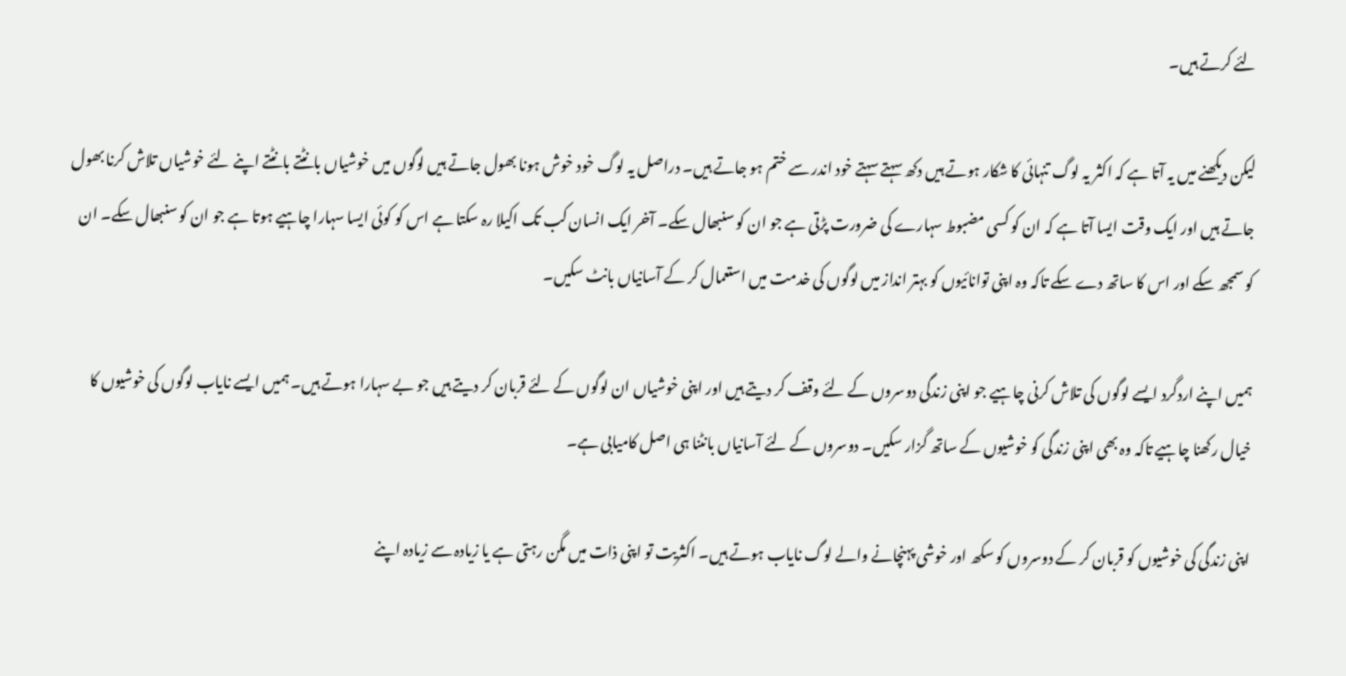لئے کرتے ہیں۔

لیکن دیکھنے میں یہ آتا ہے کہ اکثر یہ لوگ تنہائی کا شکار ہوتے ہیں دکھ سہتے سہتے خود اندر سے ختم ہو جاتے ہیں۔ دراصل یہ لوگ خود خوش ہونا بھول جاتے ہیں لوگوں میں خوشیاں بانٹتے بانٹتے اپنے لئے خوشیاں تلاش کرنا بھول جاتے ہیں اور ایک وقت ایسا آتا ہے کہ ان کو کسی مضبوط سہارے کی ضرورت پڑتی ہے جو ان کو سنبھال سکے۔ آخر ایک انسان کب تک اکیلا رہ سکتا ہے اس کو کوئی ایسا سہارا چاہیے ہوتا ہے جو ان کو سنبھال سکے۔ ان کو سمجھ سکے اور اس کا ساتھ دے سکے تاکہ وہ اپنی توانائیوں کو بہتر انداز میں لوگوں کی خدمت میں استعمال کر کے آسانیاں بانٹ سکیں۔

ہمیں اپنے اردگرد ایسے لوگوں کی تلاش کرنی چاہیے جو اپنی زندگی دوسروں کے لئے وقف کر دیتے ہیں اور اپنی خوشیاں ان لوگوں کے لئے قربان کر دیتے ہیں جو بے سہارا ہوتے ہیں۔ ہمیں ایسے نایاب لوگوں کی خوشیوں کا خیال رکھنا چاہیے تاکہ وہ بھی اپنی زندگی کو خوشیوں کے ساتھ گزار سکیں۔ دوسروں کے لئے آسانیاں بانٹنا ہی اصل کامیابی ہے۔

اپنی زندگی کی خوشیوں کو قربان کر کے دوسروں کو سکھ اور خوشی پہنچانے والے لوگ نایاب ہوتے ہیں۔ اکثریت تو اپنی ذات میں مگن رہتی ہے یا زیادہ سے زیادہ اپنے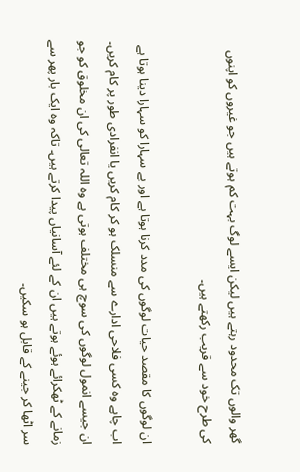گھر والوں تک محدود رہتے ہیں لیکن ایسے لوگ بہت کم ہوتے ہیں جو غیروں کو اپنوں کی طرح خود سے قریب رکھتے ہیں۔

ان لوگوں کا مقصد حیات لوگوں کی مدد کرنا ہوتا ہے اور بے سہارا کو سہارا دینا ہوتا ہے اب چاہے وہ کسی فلاحی ادارے سے منسلک ہو کر کام کریں یا انفرادی طور پر کام کریں۔ ان جیسے انمول لوگوں کی سوچ ہی مختلف ہوتی ہے وہ اللہ تعالی کی ان مخلوق کو جو زمانے کے ٹھکرائے ہوئے ہوتے ہیں ان کے لئے آسانیاں پیدا کرتے ہیں۔ تاکہ وہ ایک بار پھر سے سر اٹھا کر جینے کے قابل ہو سکیں۔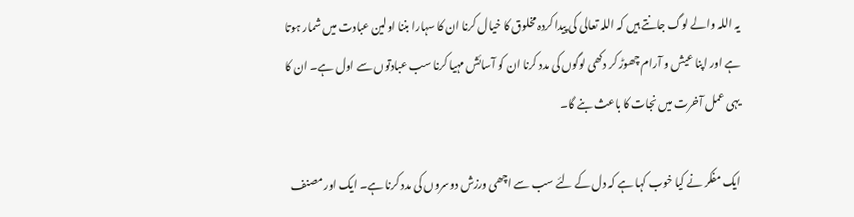یہ اللہ والے لوگ جانتے ہیں کہ اللہ تعالی کی پیدا کردہ مخلوق کا خیال کرنا ان کا سہارا بننا اولین عبادت میں شمار ہوتا ہے اور اپنا عیش و آرام چھوڑ کر دکھی لوگوں کی مدد کرنا ان کو آسائش مہیا کرنا سب عبادتوں سے اول ہے۔ ان کا یہی عمل آخرت میں نجات کا باعث بنے گا۔

ایک مفکر نے کیا خوب کہا ہے کہ دل کے لئے سب سے اچھی ورزش دوسروں کی مدد کرنا ہے۔ ایک اور مصنف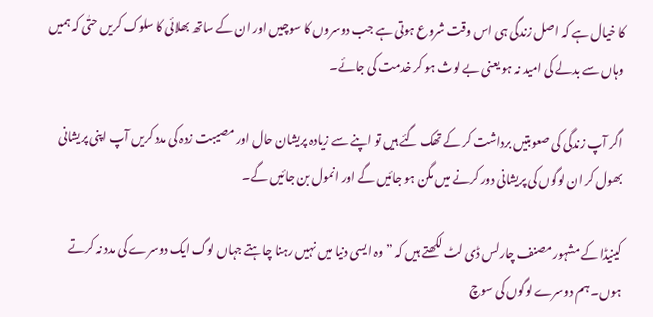کا خیال ہے کہ اصل زندگی ہی اس وقت شروع ہوتی ہے جب دوسروں کا سوچیں اور ان کے ساتھ بھلائی کا سلوک کریں حتٰی کہ ہمیں وہاں سے بدلے کی امید نہ ہو یعنی بے لوث ہو کر خدمت کی جائے۔

اگر آپ زندگی کی صعوبتیں برداشت کر کے تھک گئے ہیں تو اپنے سے زیادہ پریشان حال اور مصیبت زدہ کی مدد کریں آپ اپنی پریشانی بھول کر ان لوگوں کی پریشانی دور کرنے میں مگن ہو جائیں گے اور انمول بن جائیں گے۔

کینیڈا کے مشہور مصنف چارلس ڈی لٹ لکھتے ہیں کہ ”وہ ایسی دنیا میں نہیں رہنا چاہتے جہاں لوگ ایک دوسرے کی مدد نہ کرتے ہوں۔ ہم دوسرے لوگوں کی سوچ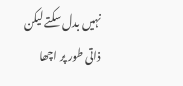نہیں بدل سکتے لیکن ذاتی طور پر اچھا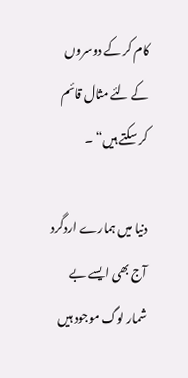کام کر کے دوسروں کے لئے مثال قائم کر سکتے ہیں“ ۔

دنیا میں ہمارے اردگرد آج بھی ایسے بے شمار لوگ موجود ہیں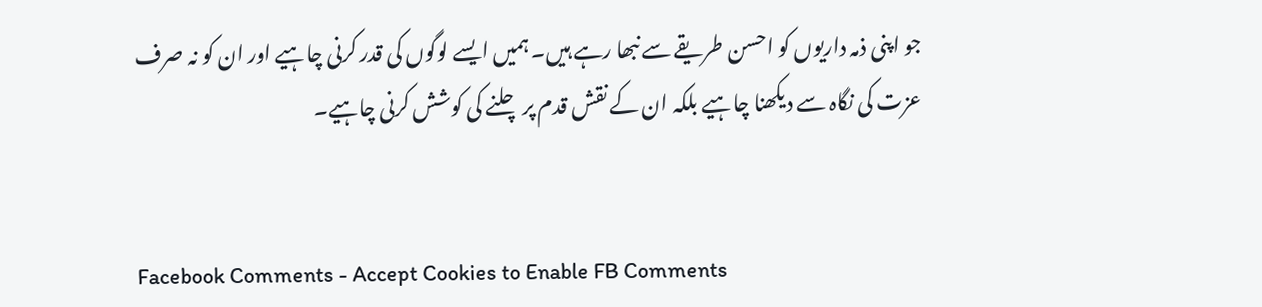جو اپنی ذمہ داریوں کو احسن طریقے سے نبھا رہے ہیں۔ ہمیں ایسے لوگوں کی قدر کرنی چاہیے اور ان کو نہ صرف عزت کی نگاہ سے دیکھنا چاہیے بلکہ ان کے نقش قدم پر چلنے کی کوشش کرنی چاہیے۔


Facebook Comments - Accept Cookies to Enable FB Comments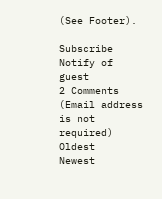(See Footer).

Subscribe
Notify of
guest
2 Comments (Email address is not required)
Oldest
Newest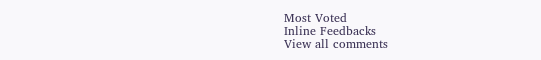Most Voted
Inline Feedbacks
View all comments